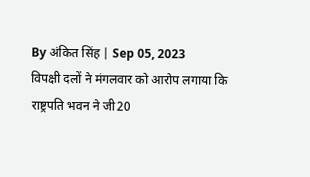By अंकित सिंह | Sep 05, 2023
विपक्षी दलों ने मंगलवार को आरोप लगाया कि राष्ट्रपति भवन ने जी20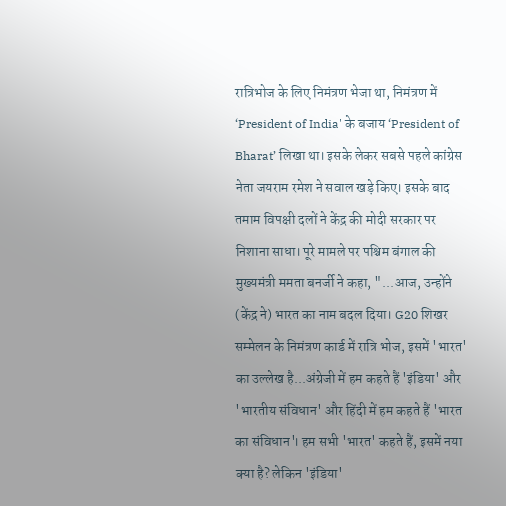रात्रिभोज के लिए निमंत्रण भेजा था, निमंत्रण में ‘President of India' के बजाय ‘President of Bharat’ लिखा था। इसके लेकर सबसे पहले कांग्रेस नेता जयराम रमेश ने सवाल खड़े किए। इसके बाद तमाम विपक्षी दलों ने केंद्र की मोदी सरकार पर निशाना साधा। पूरे मामले पर पश्चिम बंगाल की मुख्यमंत्री ममता बनर्जी ने कहा, "...आज, उन्होंने (केंद्र ने) भारत का नाम बदल दिया। G20 शिखर सम्मेलन के निमंत्रण कार्ड में रात्रि भोज, इसमें 'भारत' का उल्लेख है...अंग्रेजी में हम कहते हैं 'इंडिया' और 'भारतीय संविधान' और हिंदी में हम कहते हैं 'भारत का संविधान'। हम सभी 'भारत' कहते हैं, इसमें नया क्या है? लेकिन 'इंडिया'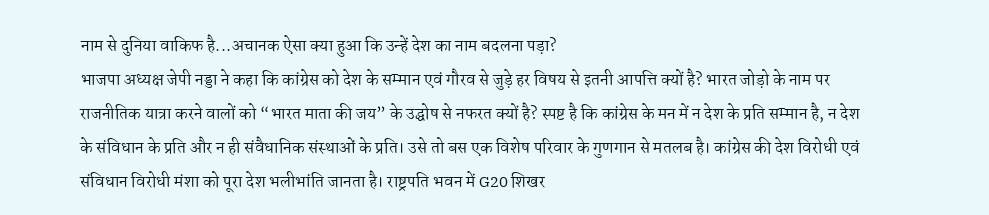नाम से दुनिया वाकिफ है...अचानक ऐसा क्या हुआ कि उन्हें देश का नाम बदलना पड़ा?
भाजपा अध्यक्ष जेपी नड्डा ने कहा कि कांग्रेस को देश के सम्मान एवं गौरव से जुड़े हर विषय से इतनी आपत्ति क्यों है? भारत जोड़ो के नाम पर राजनीतिक यात्रा करने वालों को “भारत माता की जय” के उद्घोष से नफरत क्यों है? स्पष्ट है कि कांग्रेस के मन में न देश के प्रति सम्मान है, न देश के संविधान के प्रति और न ही संवैधानिक संस्थाओं के प्रति। उसे तो बस एक विशेष परिवार के गुणगान से मतलब है। कांग्रेस की देश विरोधी एवं संविधान विरोधी मंशा को पूरा देश भलीभांति जानता है। राष्ट्रपति भवन में G20 शिखर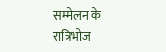सम्मेलन के रात्रिभोज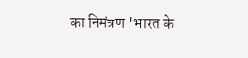का निमंत्रण 'भारत के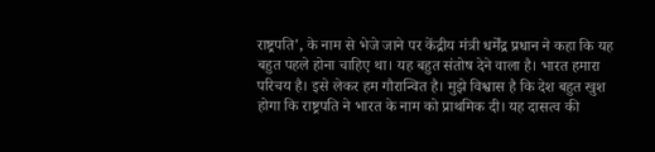राष्ट्रपति', के नाम से भेजे जाने पर केंद्रीय मंत्री धर्मेंद्र प्रधान ने कहा कि यह बहुत पहले होना चाहिए था। यह बहुत संतोष देने वाला है। भारत हमारा परिचय है। इसे लेकर हम गौरान्वित है। मुझे विश्वास है कि देश बहुत खुश होगा कि राष्ट्रपति ने भारत के नाम को प्राथमिक दी। यह दासत्व की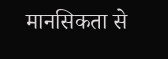मानसिकता से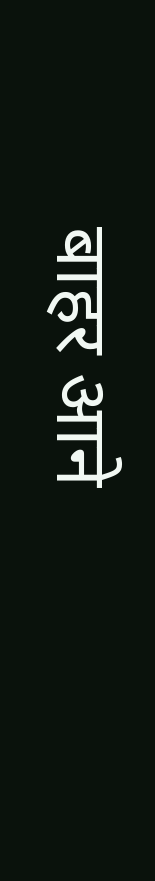बाहर आने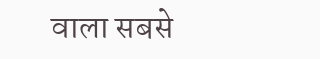वाला सबसे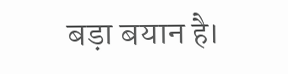बड़ा बयान है।